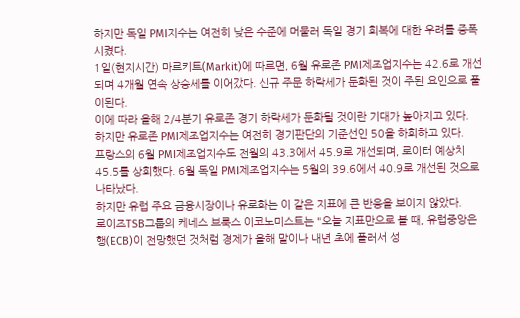하지만 독일 PMI지수는 여전히 낮은 수준에 머물러 독일 경기 회복에 대한 우려를 증폭시켰다.
1일(현지시간) 마르키트(Markit)에 따르면, 6월 유로존 PMI제조업지수는 42.6로 개선되며 4개월 연속 상승세를 이어갔다. 신규 주문 하락세가 둔화된 것이 주된 요인으로 풀이된다.
이에 따라 올해 2/4분기 유로존 경기 하락세가 둔화될 것이란 기대가 높아지고 있다.
하지만 유로존 PMI제조업지수는 여전히 경기판단의 기준선인 50을 하회하고 있다.
프랑스의 6월 PMI제조업지수도 전월의 43.3에서 45.9로 개선되며, 로이터 예상치 45.5를 상회했다. 6월 독일 PMI제조업지수는 5월의 39.6에서 40.9로 개선된 것으로 나타났다.
하지만 유럽 주요 금융시장이나 유로화는 이 같은 지표에 큰 반응을 보이지 않았다.
로이즈TSB그룹의 케네스 브룩스 이코노미스트는 "오늘 지표만으로 볼 때, 유럽중앙은행(ECB)이 전망했던 것처럼 경제가 올해 말이나 내년 초에 플러서 성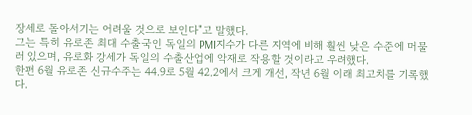장세로 돌아서기는 어려울 것으로 보인다"고 말했다.
그는 특히 유로존 최대 수출국인 독일의 PMI지수가 다른 지역에 비해 훨씬 낮은 수준에 머물러 있으며, 유로화 강세가 독일의 수출산업에 악재로 작용할 것이라고 우려했다.
한편 6월 유로존 신규수주는 44.9로 5월 42.2에서 크게 개선, 작년 6월 이래 최고치를 기록했다.